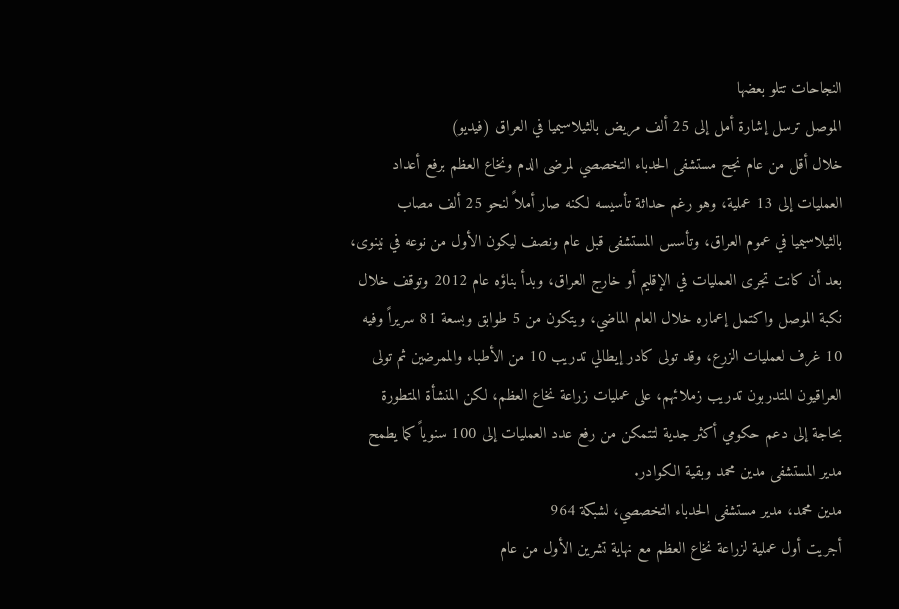النجاحات تتلو بعضها
الموصل ترسل إشارة أمل إلى 25 ألف مريض بالثيلاسيميا في العراق (فيديو)
خلال أقل من عام نجح مستشفى الحدباء التخصصي لمرضى الدم ونخاع العظم برفع أعداد العمليات إلى 13 عملية، وهو رغم حداثة تأسيسه لكنه صار أملاً لنحو 25 ألف مصاب بالثيلاسيميا في عموم العراق، وتأسس المستشفى قبل عام ونصف ليكون الأول من نوعه في نينوى، بعد أن كانت تجرى العمليات في الإقليم أو خارج العراق، وبدأ بناؤه عام 2012 وتوقف خلال نكبة الموصل واكتمل إعماره خلال العام الماضي، ويتكون من 5 طوابق وبسعة 81 سريراً وفيه 10 غرف لعمليات الزرع، وقد تولى كادر إيطالي تدريب 10 من الأطباء والممرضين ثم تولى العراقيون المتدربون تدريب زملائهم، على عمليات زراعة نخاع العظم، لكن المنشأة المتطورة بحاجة إلى دعم حكومي أكثر جدية لتتمكن من رفع عدد العمليات إلى 100 سنوياً كما يطمح مدير المستشفى مدين محمد وبقية الكوادر.
مدين محمد، مدير مستشفى الحدباء التخصصي، لشبكة 964
أجريت أول عملية لزراعة نخاع العظم مع نهاية تشرين الأول من عام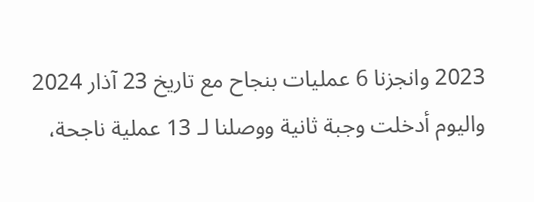2023 وانجزنا 6 عمليات بنجاح مع تاريخ 23 آذار 2024 واليوم أدخلت وجبة ثانية ووصلنا لـ 13 عملية ناجحة،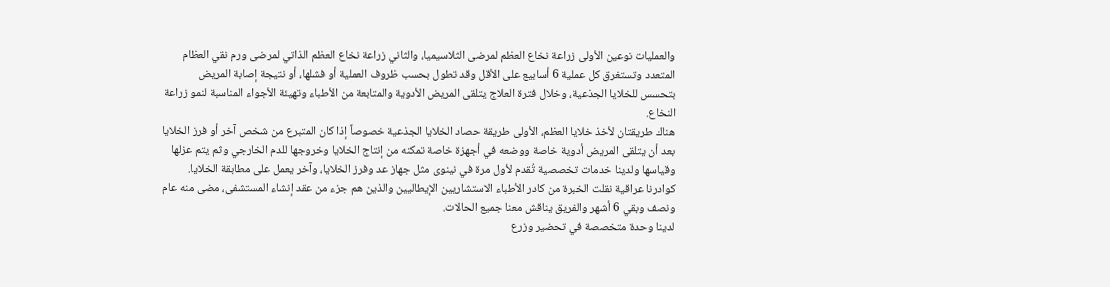والعمليات نوعين الأولى زراعة نخاع العظم لمرضى الثلاسيميا، والثاني زراعة نخاع العظم الذاتي لمرضى ورم نقي العظام المتعدد وتستغرق كل عملية 6 أسابيع على الأقل وقد تطول بحسب ظروف العملية أو فشلها، أو نتيجة إصابة المريض بتحسس للخلايا الجذعية، وخلال فترة العلاج يتلقى المريض الأدوية والمتابعة من الأطباء وتهيئة الأجواء المناسبة لنمو زراعة النخاع.
هناك طريقتان لأخذ خلايا العظم، الأولى طريقة حصاد الخلايا الجذعية خصوصاً إذا كان المتبرع من شخص آخر أو فرز الخلايا بعد أن يتلقى المريض أدوية خاصة ووضعه في أجهزة خاصة تمكنه من إنتاج الخلايا وخروجها للدم الخارجي وثم يتم عزلها وقياسها ولدينا خدمات تخصصية تُقدم لأول مرة في نينوى مثل جهاز عد وفرز الخلايا، وآخر يعمل على مطابقة الخلايا.
كوادرنا عراقية نقلت الخبرة من كادر الأطباء الاستشاريين الإيطاليين والذين هم جزء من عقد إنشاء المستشفى، مضى منه عام ونصف وبقي 6 أشهر والفريق يناقش معنا جميع الحالات.
لدينا وحدة متخصصة في تحضير وزرع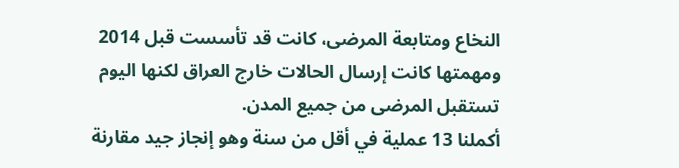النخاع ومتابعة المرضى، كانت قد تأسست قبل 2014 ومهمتها كانت إرسال الحالات خارج العراق لكنها اليوم تستقبل المرضى من جميع المدن.
أكملنا 13 عملية في أقل من سنة وهو إنجاز جيد مقارنة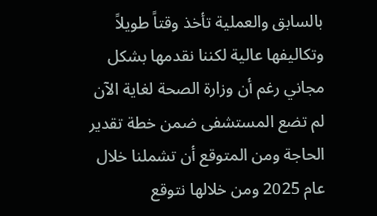بالسابق والعملية تأخذ وقتاً طويلاً وتكاليفها عالية لكننا نقدمها بشكل مجاني رغم أن وزارة الصحة لغاية الآن لم تضع المستشفى ضمن خطة تقدير الحاجة ومن المتوقع أن تشملنا خلال عام 2025 ومن خلالها نتوقع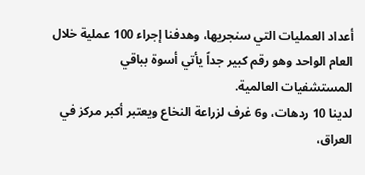أعداد العمليات التي سنجريها، وهدفنا إجراء 100 عملية خلال العام الواحد وهو رقم كبير جداً يأتي أسوة بباقي المستشفيات العالمية.
لدينا 10 ردهات، و6 غرف لزراعة النخاع ويعتبر أكبر مركز في العراق،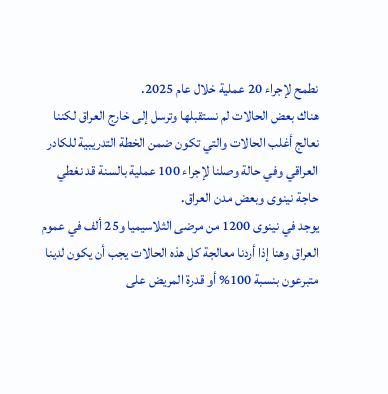نطمح لإجراء 20 عملية خلال عام 2025.
هناك بعض الحالات لم نستقبلها وترسل إلى خارج العراق لكننا نعالج أغلب الحالات والتي تكون ضمن الخطة التدريبية للكادر العراقي وفي حالة وصلنا لإجراء 100 عملية بالسنة قد نغطي حاجة نينوى وبعض مدن العراق.
يوجد في نينوى 1200 من مرضى الثلاسيميا و25 ألف في عموم العراق وهنا إذا أردنا معالجة كل هذه الحالات يجب أن يكون لدينا متبرعون بنسبة 100% أو قدرة المريض على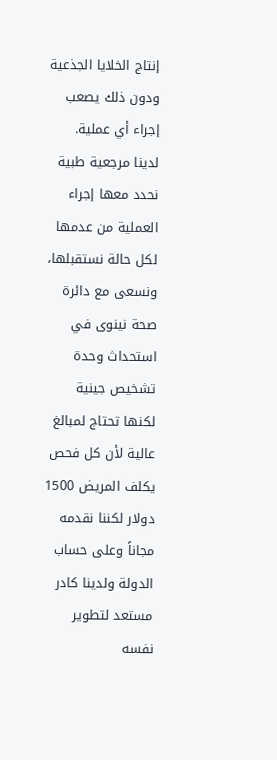إنتاج الخلايا الجذعية ودون ذلك يصعب إجراء أي عملية.
لدينا مرجعية طبية نحدد معها إجراء العملية من عدمها لكل حالة نستقبلها، ونسعى مع دائرة صحة نينوى في استحداث وحدة تشخيص جينية لكنها تحتاج لمبالغ عالية لأن كل فحص يكلف المريض 1500 دولار لكننا نقدمه مجاناً وعلى حساب الدولة ولدينا كادر مستعد لتطوير نفسه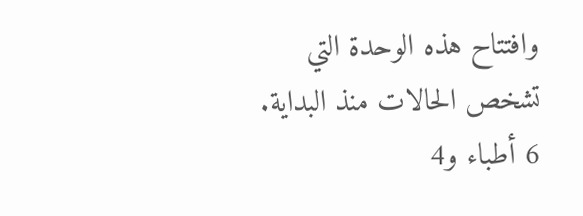وافتتاح هذه الوحدة التي تشخص الحالات منذ البداية.
6 أطباء و4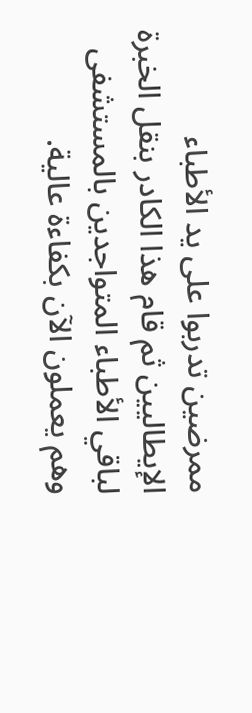ممرضين تدربوا على يد الأطباء الإيطاليين ثم قام هذا الكادر بنقل الخبرة لباقي الأطباء المتواجدين بالمستشفى وهم يعملون الآن بكفاءة عالية.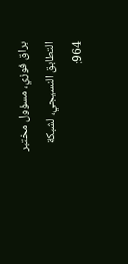براق فوزي، مسؤول مختبر التطابق النسيجي، لشبكة 964: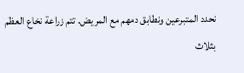نحدد المتبرعين ونطابق دمهم مع المريض. تتم زراعة نخاع العظم بثلاث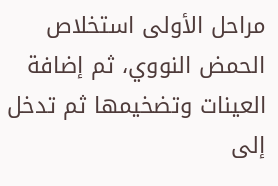مراحل الأولى استخلاص الحمض النووي، ثم إضافة العينات وتضخيمها ثم تدخل إلى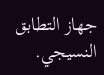جهاز التطابق النسيجي.